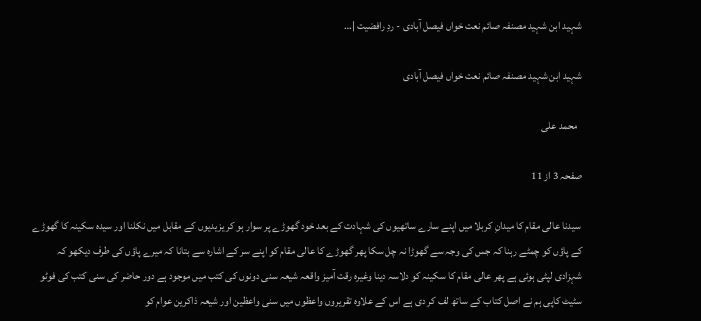شہید ابن شہید مصنفہ صائم نعت خواں فیصل آبادی - ردِ رافضیت |…

شہید ابن شہید مصنفہ صائم نعت خواں فیصل آبادی

  محمد علی

صفحہ 3 از 11

 سیدنا عالی مقام کا میدانِ کربلا میں اپنے سارے ساتھیوں کی شہادت کے بعد خود گھوڑے پر سوار ہو کر یزیدیوں کے مقابل میں نکلنا اور سیدہ سکینہ کا گھوڑے کے پاؤں کو چمٹے رہنا کہ جس کی وجہ سے گھوڑا نہ چل سکا پھر گھوڑے کا عالی مقام کو اپنے سر کے اشارہ سے بتانا کہ میرے پاؤں کی طرف دیکھو کہ شہزادی لپٹی ہوئی ہے پھر عالی مقام کا سکینہ کو دلاسہ دینا وغیره رقت آمیز واقعہ شیعہ سنی دونوں کی کتب میں موجود ہے دور حاضر کی سنی کتب کی فوٹو سٹیٹ کاپی ہم نے اصل کتاب کے ساتھ لف کر دی ہے اس کے علاوہ تقریروں واعظوں میں سنی واعظین اور شیعہ ذاکرین عوام کو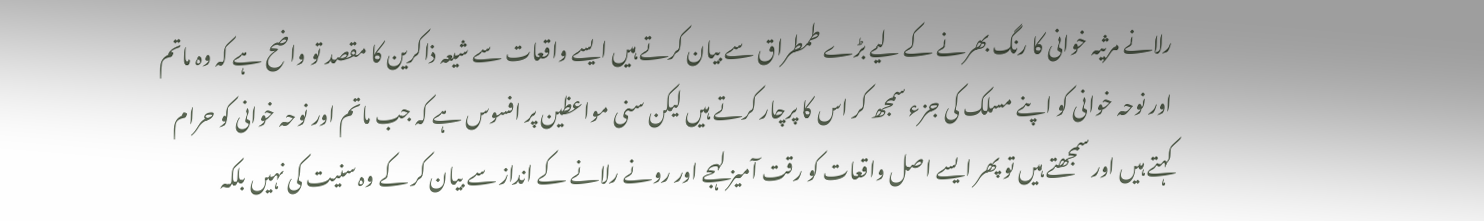رلانے مرثیہ خوانی کا رنگ بھرنے کے لیے بڑے طمطراق سے بیان کرتے ہیں ایسے واقعات سے شیعہ ذاکرین کا مقصد تو واضح ہے کہ وہ ماتم اور نوحہ خوانی کو اپنے مسلک کی جزء سمجھ کر اس کا پرچار کرتے ہیں لیکن سنی مواعظین پر افسوس ہے کہ جب ماتم اور نوحہ خوانی کو حرام کہتے ہیں اور سمجھتے ہیں تو پھر ایسے اصل واقعات کو رقت آمیز لہجے اور رونے رلانے کے انداز سے بیان کر کے وہ سنیت کی نہیں بلکہ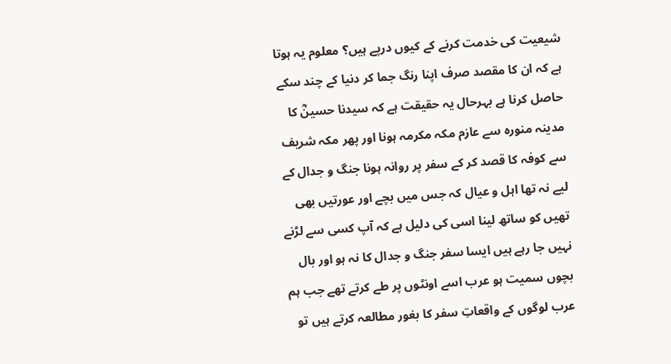شیعیت کی خدمت کرنے کے کیوں درپے ہیں؟ معلوم یہ ہوتا ہے کہ ان کا مقصد صرف اپنا رنگ جما کر دنیا کے چند سکے حاصل کرنا ہے بہرحال یہ حقیقت ہے کہ سیدنا حسینؓ کا مدینہ منورہ سے عازم مکہ مکرمہ ہونا اور پھر مکہ شریف سے کوفہ کا قصد کر کے سفر پر روانہ ہونا جنگ و جدال کے لیے نہ تھا اہل و عیال کہ جس میں بچے اور عورتیں بھی تھیں کو ساتھ لینا اسی کی دلیل ہے کہ آپ کسی سے لڑنے نہیں جا رہے ہیں ایسا سفر جنگ و جدال کا نہ ہو اور بال بچوں سمیت ہو عرب اسے اونٹوں پر طے کرتے تھے جب ہم عرب لوگوں کے واقعاتِ سفر کا بغور مطالعہ کرتے ہیں تو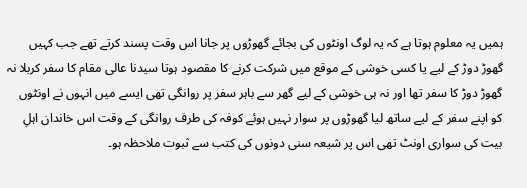ہمیں یہ معلوم ہوتا ہے کہ یہ لوگ اونٹوں کی بجائے گھوڑوں پر جانا اس وقت پسند کرتے تھے جب کہیں گھوڑ دوڑ کے لیے یا کسی خوشی کے موقع میں شرکت کرنے کا مقصود ہوتا سیدنا عالی مقام کا سفر کربلا نہ گھوڑ دوڑ کا سفر تھا اور نہ ہی خوشی کے لیے گھر سے باہر سفر پر روانگی تھی ایسے میں انہوں نے اونٹوں کو اپنے سفر کے لیے ساتھ لیا گھوڑوں پر سوار نہیں ہوئے کوفہ کی طرف روانگی کے وقت اس خاندان اہلِ بیت کی سواری اونٹ تھی اس پر شیعہ سنی دونوں کی کتب سے ثبوت ملاحظہ ہو۔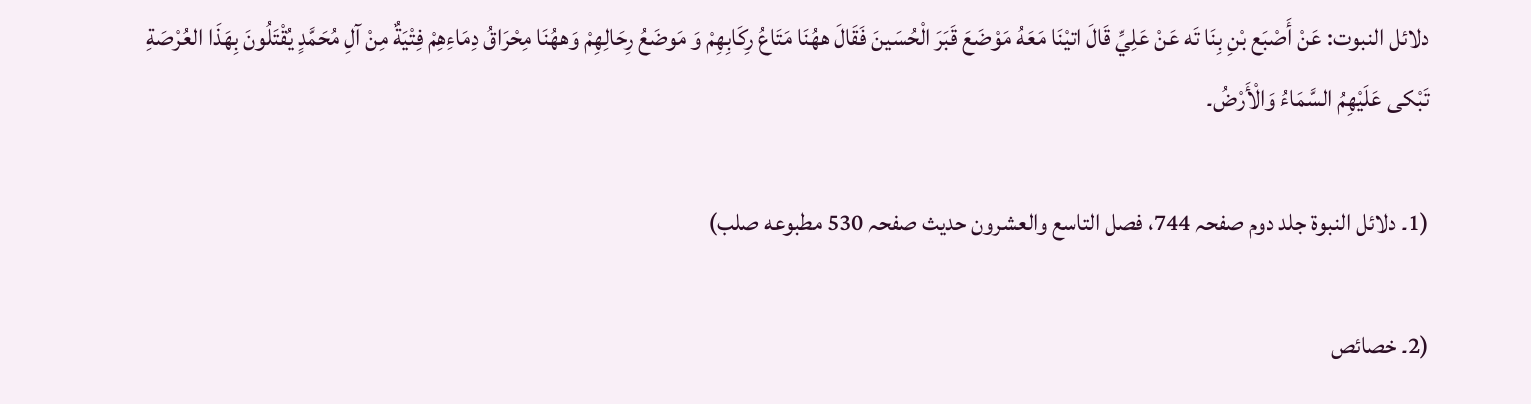دلائل النبوت: عَنْ أَصْبَع بْنِ بِنَا تَه عَنْ عَلِيِّ قَالَ اتيْنَا مَعَهُ مَوْضَعَ قَبَرَ الْحُسَينَ فَقَالَ ههُنَا مَتَاعُ رِكَابِهِمْ وَ مَوضَعُ رِحَالِهِمْ وَههُنَا مِحْرَاقُ دِمَاءِهِمْ فِتْيَةٌ مِنْ آلِ مُحَمَّدٍ يُقْتَلُونَ بِهَذَا العُرْصَةِ تَبْکى عَلَيْهِمُ السَّمَاءُ وَالْأَرْضُ۔

(1۔ دلائل النبوة جلد دوم صفحہ 744، فصل التاسع والعشرون حديث صفحہ 530 مطبوعه صلب)

(2۔ خصائص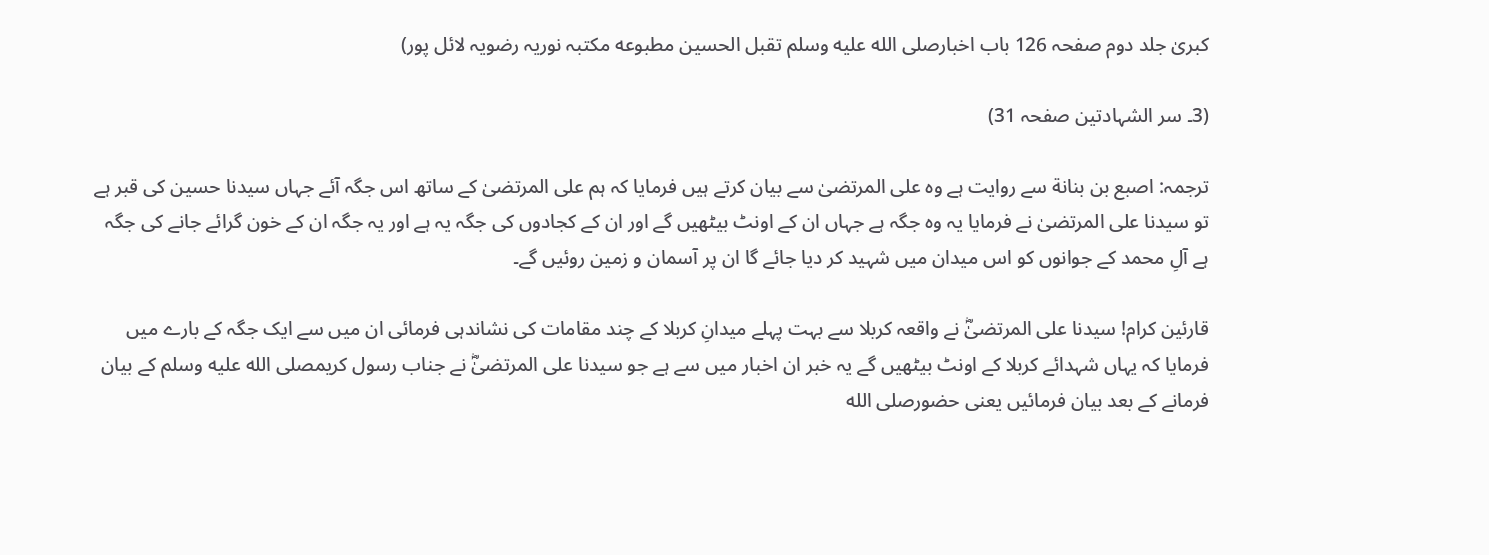کبریٰ جلد دوم صفحہ 126 باب اخبارصلى الله عليه وسلم تقبل الحسین مطبوعه مکتبہ نوریہ رضویہ لائل پور)

(3۔ سر الشہادتین صفحہ 31)

ترجمہ: اصبع بن بنانة سے روایت ہے وہ علی المرتضیٰ سے بیان کرتے ہیں فرمایا کہ ہم علی المرتضیٰ کے ساتھ اس جگہ آئے جہاں سیدنا حسین کی قبر ہے تو سیدنا علی المرتضیٰ نے فرمایا یہ وہ جگہ ہے جہاں ان کے اونٹ بیٹھیں گے اور ان کے کجادوں کی جگہ یہ ہے اور یہ جگہ ان کے خون گرائے جانے کی جگہ ہے آلِ محمد کے جوانوں کو اس میدان میں شہید کر دیا جائے گا ان پر آسمان و زمین روئیں گے۔

قارئین کرام! سیدنا علی المرتضیٰؓ نے واقعہ کربلا سے بہت پہلے میدانِ کربلا کے چند مقامات کی نشاندہی فرمائی ان میں سے ایک جگہ کے بارے میں فرمایا کہ یہاں شہدائے کربلا کے اونٹ بیٹھیں گے یہ خبر ان اخبار میں سے ہے جو سیدنا علی المرتضیٰؓ نے جناب رسول کریمصلى الله عليه وسلم کے بیان فرمانے کے بعد بیان فرمائیں یعنی حضورصلى الله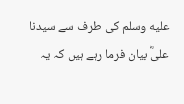عليه وسلم کی طرف سے سیدنا علیؓ بیان فرما رہے ہیں کہ یہ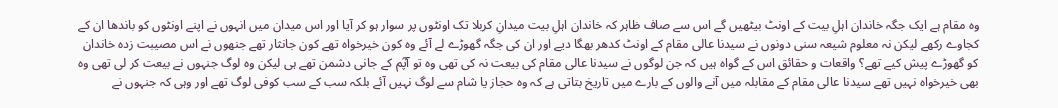وہ مقام ہے ایک جگہ خاندان اہلِ بیت کے اونٹ بیٹھیں گے اس سے صاف ظاہر کہ خاندان اہلِ بیت میدانِ کربلا تک اونٹوں پر سوار ہو کر آیا اور اس میدان میں انہوں نے اپنے اونٹوں کو باندھا ان کے کجاوے رکھے لیکن نہ معلوم شیعہ سنی دونوں نے سیدنا عالی مقام کے اونٹ کدھر بھگا دیے اور ان کی جگہ گھوڑے لے آئے وہ کون خیرخواہ تھے کون جانثار تھے جنھوں نے اس مصیبت زدہ خاندان کو گھوڑے پیش کیے تھے؟ واقعات و حقائق اس کے گواہ ہیں کہ جن لوگوں نے سیدنا عالی مقام کی بیعت نہ کی تھی وہ تو آپؓم کے جانی دشمن تھے ہی لیکن وہ لوگ جنہوں نے بیعت کر لی تھی وہ بھی خیرخواہ نہیں تھے سیدنا عالی مقام کے مقابلہ میں آنے والوں کے بارے میں تاریخ بتاتی ہے کہ وہ حجاز یا شام سے لوگ نہیں آئے بلکہ سب کے سب کوفی لوگ تھے اور وہی کہ جنہوں نے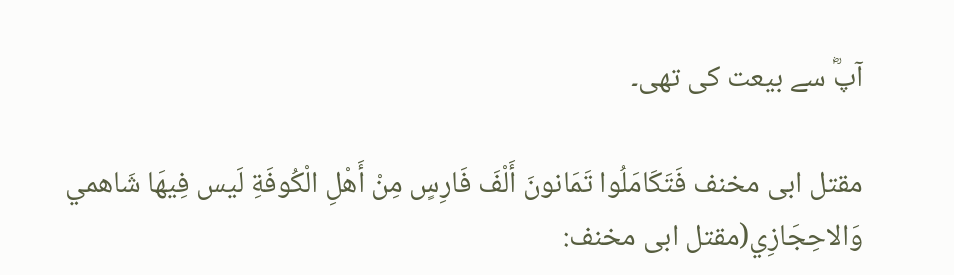آپؓ سے بیعت کی تھی۔

مقتل ابی مخنف فَتَكَامَلُوا تَمَانونَ أَلْفَ فَارِسٍ مِنْ أَهْلِ الْكُوفَةِ لَيس فِيهَا شَاهمي وَالاحِجَازِي(مقتل ابی مخنف: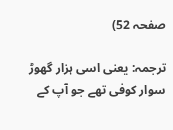صفحہ 52)

ترجمہ: یعنی اسی ہزار گھوڑ سوار کوفی تھے جو آپ کے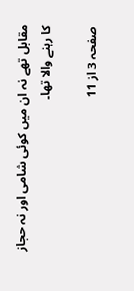مقابل تھے نہ ان میں کوئی شامی اور نہ حجاز کا رہنے والا تھا۔

صفحہ 3 از 11